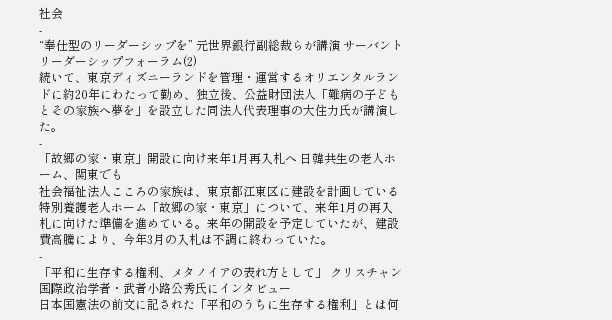社会
-
“奉仕型のリーダーシップを” 元世界銀行副総裁らが講演 サーバントリーダーシップフォーラム(2)
続いて、東京ディズニーランドを管理・運営するオリエンタルランドに約20年にわたって勤め、独立後、公益財団法人「難病の子どもとその家族へ夢を」を設立した同法人代表理事の大住力氏が講演した。
-
「故郷の家・東京」開設に向け来年1月再入札へ 日韓共生の老人ホーム、関東でも
社会福祉法人こころの家族は、東京都江東区に建設を計画している特別養護老人ホーム「故郷の家・東京」について、来年1月の再入札に向けた準備を進めている。来年の開設を予定していたが、建設費高騰により、今年3月の入札は不調に終わっていた。
-
「平和に生存する権利、メタノイアの表れ方として」 クリスチャン国際政治学者・武者小路公秀氏にインタビュー
日本国憲法の前文に記された「平和のうちに生存する権利」とは何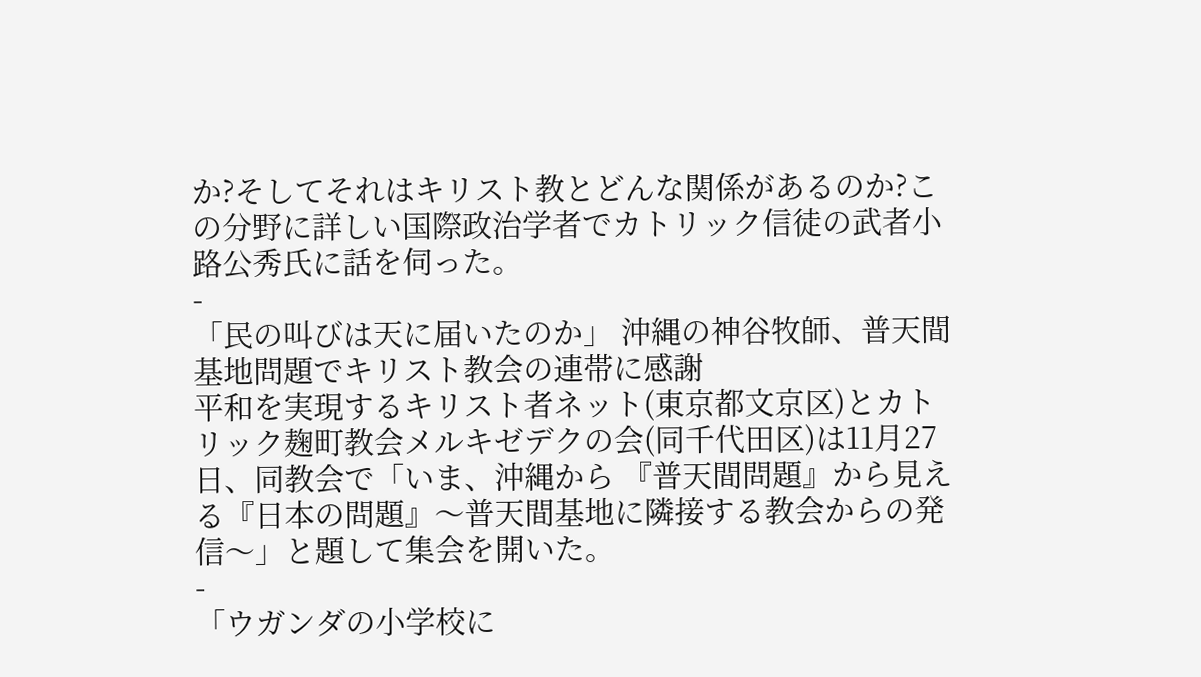か?そしてそれはキリスト教とどんな関係があるのか?この分野に詳しい国際政治学者でカトリック信徒の武者小路公秀氏に話を伺った。
-
「民の叫びは天に届いたのか」 沖縄の神谷牧師、普天間基地問題でキリスト教会の連帯に感謝
平和を実現するキリスト者ネット(東京都文京区)とカトリック麹町教会メルキゼデクの会(同千代田区)は11月27日、同教会で「いま、沖縄から 『普天間問題』から見える『日本の問題』〜普天間基地に隣接する教会からの発信〜」と題して集会を開いた。
-
「ウガンダの小学校に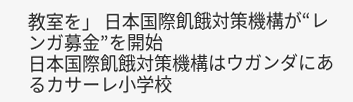教室を」 日本国際飢餓対策機構が“レンガ募金”を開始
日本国際飢餓対策機構はウガンダにあるカサーレ小学校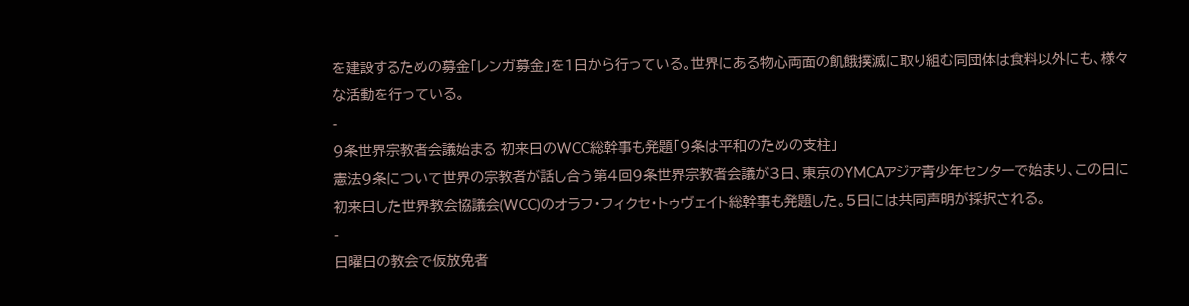を建設するための募金「レンガ募金」を1日から行っている。世界にある物心両面の飢餓撲滅に取り組む同団体は食料以外にも、様々な活動を行っている。
-
9条世界宗教者会議始まる 初来日のWCC総幹事も発題「9条は平和のための支柱」
憲法9条について世界の宗教者が話し合う第4回9条世界宗教者会議が3日、東京のYMCAアジア青少年センターで始まり、この日に初来日した世界教会協議会(WCC)のオラフ・フィクセ・トゥヴェイト総幹事も発題した。5日には共同声明が採択される。
-
日曜日の教会で仮放免者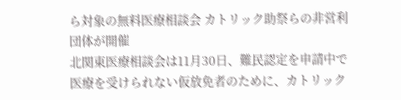ら対象の無料医療相談会 カトリック助祭らの非営利団体が開催
北関東医療相談会は11月30日、難民認定を申請中で医療を受けられない仮放免者のために、カトリック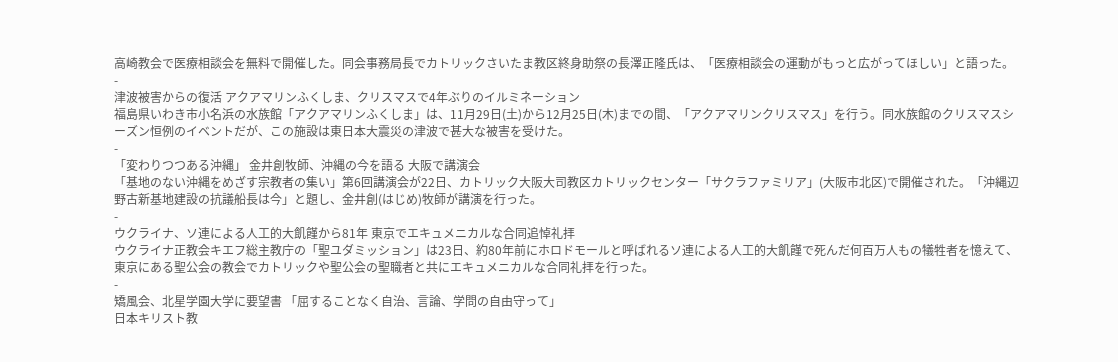高崎教会で医療相談会を無料で開催した。同会事務局長でカトリックさいたま教区終身助祭の長澤正隆氏は、「医療相談会の運動がもっと広がってほしい」と語った。
-
津波被害からの復活 アクアマリンふくしま、クリスマスで4年ぶりのイルミネーション
福島県いわき市小名浜の水族館「アクアマリンふくしま」は、11月29日(土)から12月25日(木)までの間、「アクアマリンクリスマス」を行う。同水族館のクリスマスシーズン恒例のイベントだが、この施設は東日本大震災の津波で甚大な被害を受けた。
-
「変わりつつある沖縄」 金井創牧師、沖縄の今を語る 大阪で講演会
「基地のない沖縄をめざす宗教者の集い」第6回講演会が22日、カトリック大阪大司教区カトリックセンター「サクラファミリア」(大阪市北区)で開催された。「沖縄辺野古新基地建設の抗議船長は今」と題し、金井創(はじめ)牧師が講演を行った。
-
ウクライナ、ソ連による人工的大飢饉から81年 東京でエキュメニカルな合同追悼礼拝
ウクライナ正教会キエフ総主教庁の「聖ユダミッション」は23日、約80年前にホロドモールと呼ばれるソ連による人工的大飢饉で死んだ何百万人もの犠牲者を憶えて、東京にある聖公会の教会でカトリックや聖公会の聖職者と共にエキュメニカルな合同礼拝を行った。
-
矯風会、北星学園大学に要望書 「屈することなく自治、言論、学問の自由守って」
日本キリスト教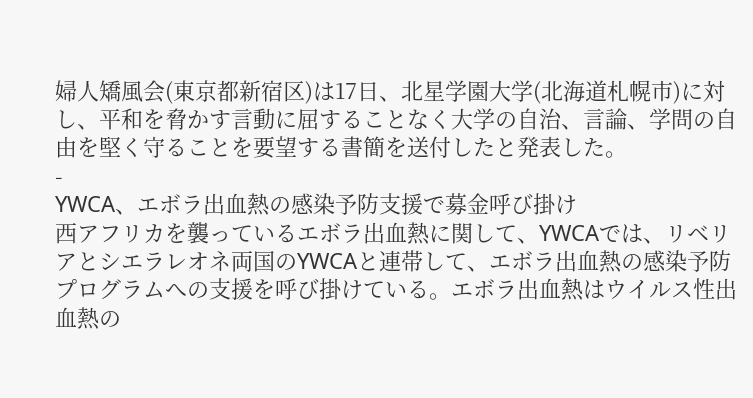婦人矯風会(東京都新宿区)は17日、北星学園大学(北海道札幌市)に対し、平和を脅かす言動に屈することなく大学の自治、言論、学問の自由を堅く守ることを要望する書簡を送付したと発表した。
-
YWCA、エボラ出血熱の感染予防支援で募金呼び掛け
西アフリカを襲っているエボラ出血熱に関して、YWCAでは、リベリアとシエラレオネ両国のYWCAと連帯して、エボラ出血熱の感染予防プログラムへの支援を呼び掛けている。エボラ出血熱はウイルス性出血熱の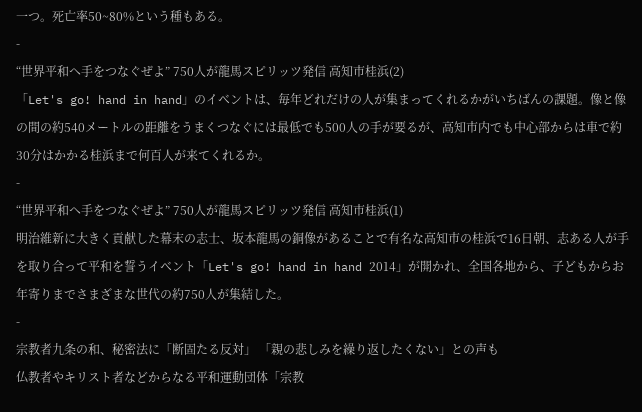一つ。死亡率50~80%という種もある。
-
“世界平和へ手をつなぐぜよ” 750人が龍馬スピリッツ発信 高知市桂浜(2)
「Let's go! hand in hand」のイベントは、毎年どれだけの人が集まってくれるかがいちばんの課題。像と像の間の約540メートルの距離をうまくつなぐには最低でも500人の手が要るが、高知市内でも中心部からは車で約30分はかかる桂浜まで何百人が来てくれるか。
-
“世界平和へ手をつなぐぜよ” 750人が龍馬スピリッツ発信 高知市桂浜(1)
明治維新に大きく貢献した幕末の志士、坂本龍馬の銅像があることで有名な高知市の桂浜で16日朝、志ある人が手を取り合って平和を誓うイベント「Let's go! hand in hand 2014」が開かれ、全国各地から、子どもからお年寄りまでさまざまな世代の約750人が集結した。
-
宗教者九条の和、秘密法に「断固たる反対」 「親の悲しみを繰り返したくない」との声も
仏教者やキリスト者などからなる平和運動団体「宗教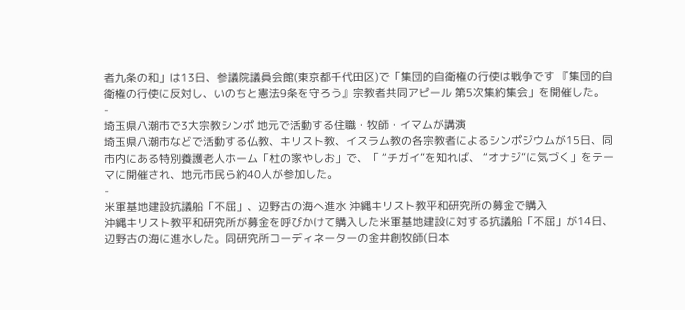者九条の和」は13日、参議院議員会館(東京都千代田区)で「集団的自衛権の行使は戦争です 『集団的自衛権の行使に反対し、いのちと憲法9条を守ろう』宗教者共同アピール 第5次集約集会」を開催した。
-
埼玉県八潮市で3大宗教シンポ 地元で活動する住職・牧師・イマムが講演
埼玉県八潮市などで活動する仏教、キリスト教、イスラム教の各宗教者によるシンポジウムが15日、同市内にある特別養護老人ホーム「杜の家やしお」で、「 “チガイ”を知れば、 “オナジ”に気づく」をテーマに開催され、地元市民ら約40人が参加した。
-
米軍基地建設抗議船「不屈」、辺野古の海へ進水 沖縄キリスト教平和研究所の募金で購入
沖縄キリスト教平和研究所が募金を呼びかけて購入した米軍基地建設に対する抗議船「不屈」が14日、辺野古の海に進水した。同研究所コーディネーターの金井創牧師(日本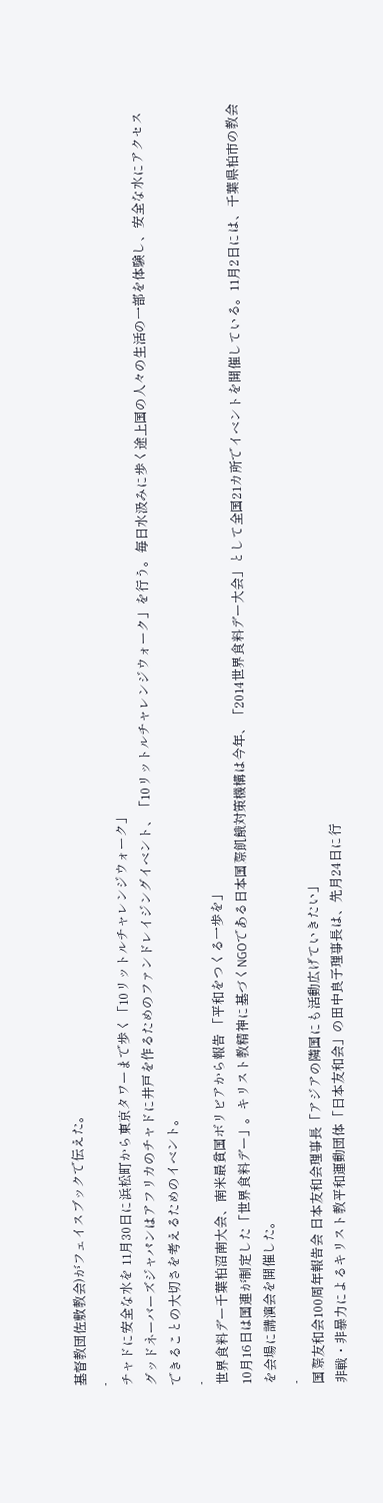基督教団佐敷教会)がフェイスブックで伝えた。
-
チャドに安全な水を 11月30日に浜松町から東京タワーまで歩く「10リットルチャレンジウォーク」
グッドネーバーズジャパンはアフリカのチャドに井戸を作るためのファンドレイジングイベント、「10リットルチャレンジウォーク」を行う。毎日水汲みに歩く途上国の人々の生活の一部を体験し、安全な水にアクセスできることの大切さを考えるためのイベント。
-
世界食料デー千葉柏沼南大会、南米最貧国ボリビアから報告 「平和をつくる一歩を」
10月16日は国連が制定した「世界食料デー」。キリスト教精神に基づくNGOである日本国際飢餓対策機構は今年、「2014世界食料デー大会」として全国21カ所でイベントを開催している。11月2日には、千葉県柏市の教会を会場に講演会を開催した。
-
国際友和会100周年報告会 日本友和会理事長「アジアの隣国にも活動広げていきたい」
非戦・非暴力によるキリスト教平和運動団体「日本友和会」の田中良子理事長は、先月24日に行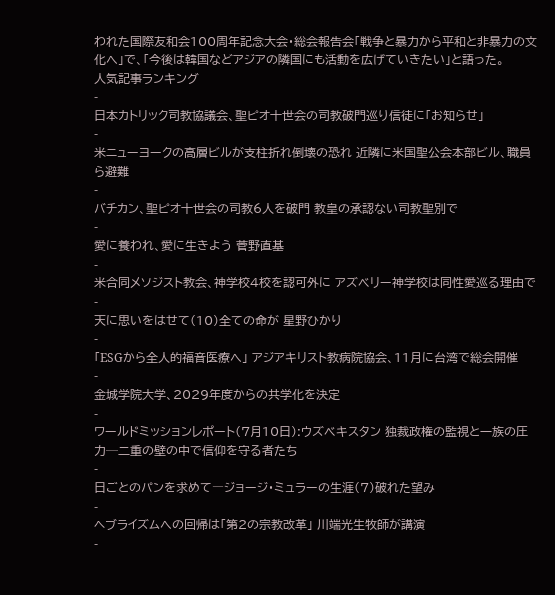われた国際友和会100周年記念大会・総会報告会「戦争と暴力から平和と非暴力の文化へ」で、「今後は韓国などアジアの隣国にも活動を広げていきたい」と語った。
人気記事ランキング
-
日本カトリック司教協議会、聖ピオ十世会の司教破門巡り信徒に「お知らせ」
-
米ニューヨークの高層ビルが支柱折れ倒壊の恐れ 近隣に米国聖公会本部ビル、職員ら避難
-
バチカン、聖ピオ十世会の司教6人を破門 教皇の承認ない司教聖別で
-
愛に養われ、愛に生きよう 菅野直基
-
米合同メソジスト教会、神学校4校を認可外に アズベリー神学校は同性愛巡る理由で
-
天に思いをはせて(10)全ての命が 星野ひかり
-
「ESGから全人的福音医療へ」 アジアキリスト教病院協会、11月に台湾で総会開催
-
金城学院大学、2029年度からの共学化を決定
-
ワールドミッションレポート(7月10日):ウズベキスタン 独裁政権の監視と一族の圧力─二重の壁の中で信仰を守る者たち
-
日ごとのパンを求めて―ジョージ・ミュラーの生涯(7)破れた望み
-
ヘブライズムへの回帰は「第2の宗教改革」 川端光生牧師が講演
-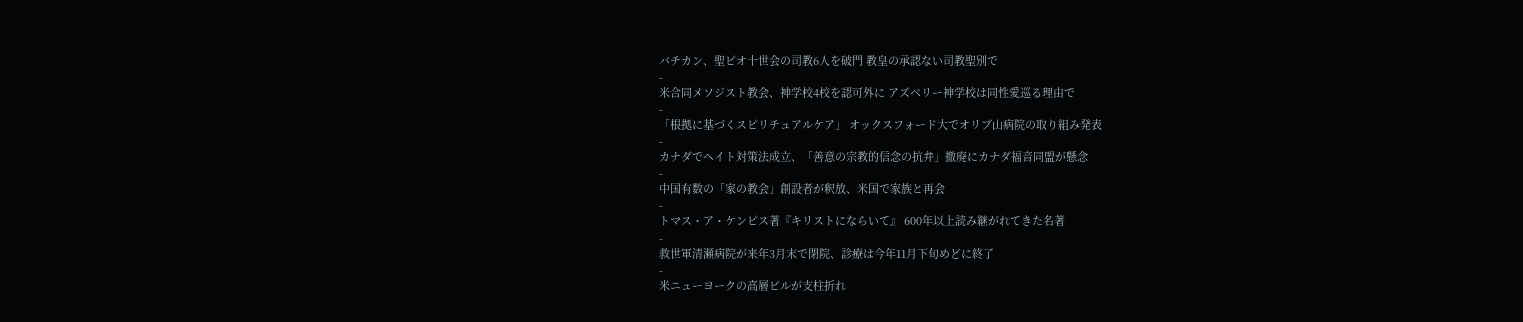バチカン、聖ピオ十世会の司教6人を破門 教皇の承認ない司教聖別で
-
米合同メソジスト教会、神学校4校を認可外に アズベリー神学校は同性愛巡る理由で
-
「根拠に基づくスピリチュアルケア」 オックスフォード大でオリブ山病院の取り組み発表
-
カナダでヘイト対策法成立、「善意の宗教的信念の抗弁」撤廃にカナダ福音同盟が懸念
-
中国有数の「家の教会」創設者が釈放、米国で家族と再会
-
トマス・ア・ケンピス著『キリストにならいて』 600年以上読み継がれてきた名著
-
救世軍清瀬病院が来年3月末で閉院、診療は今年11月下旬めどに終了
-
米ニューヨークの高層ビルが支柱折れ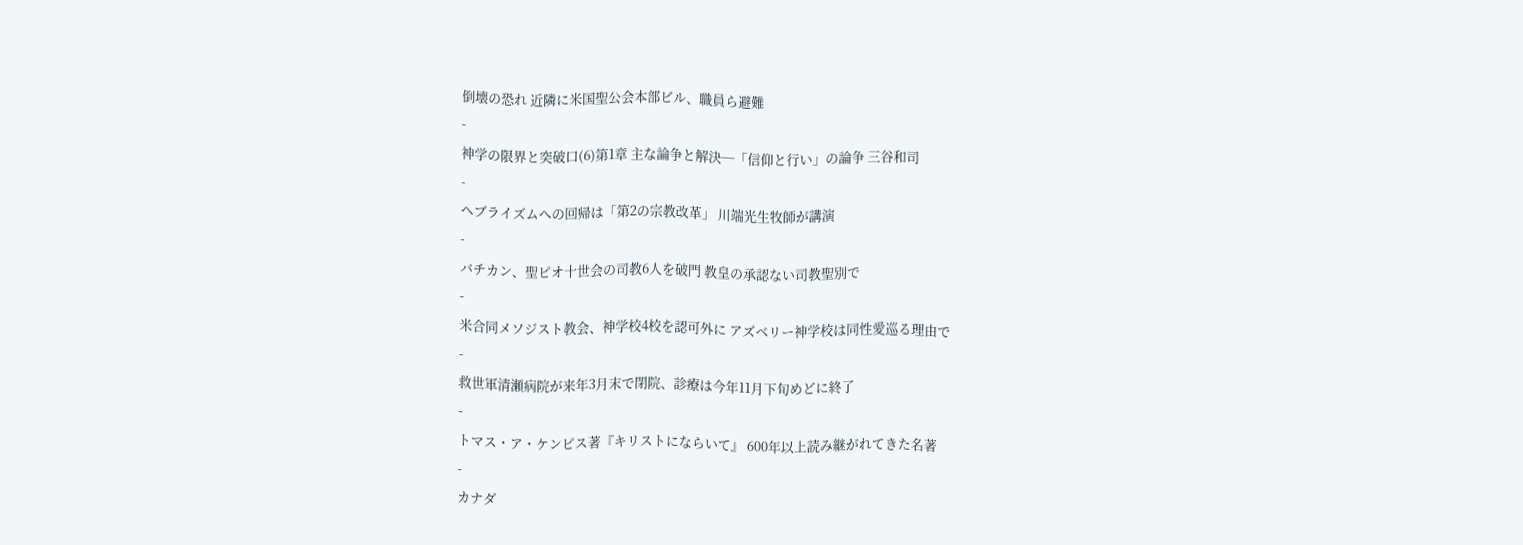倒壊の恐れ 近隣に米国聖公会本部ビル、職員ら避難
-
神学の限界と突破口(6)第1章 主な論争と解決─「信仰と行い」の論争 三谷和司
-
ヘブライズムへの回帰は「第2の宗教改革」 川端光生牧師が講演
-
バチカン、聖ピオ十世会の司教6人を破門 教皇の承認ない司教聖別で
-
米合同メソジスト教会、神学校4校を認可外に アズベリー神学校は同性愛巡る理由で
-
救世軍清瀬病院が来年3月末で閉院、診療は今年11月下旬めどに終了
-
トマス・ア・ケンピス著『キリストにならいて』 600年以上読み継がれてきた名著
-
カナダ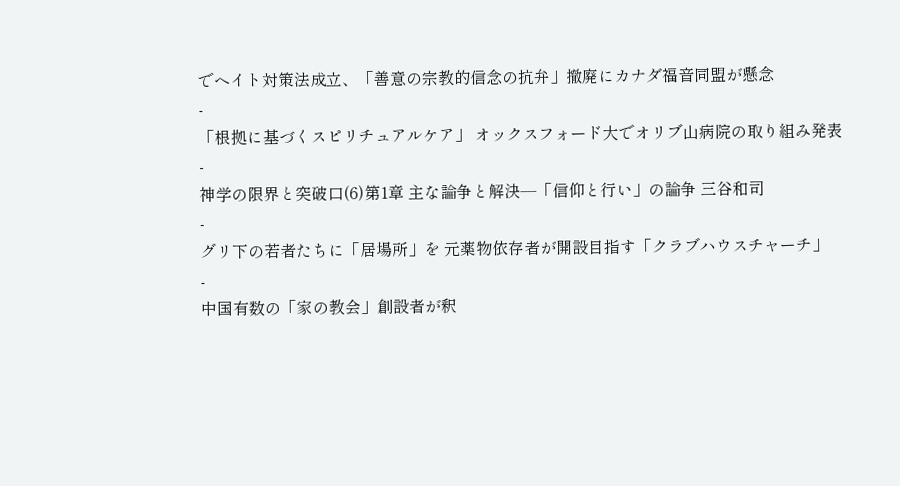でヘイト対策法成立、「善意の宗教的信念の抗弁」撤廃にカナダ福音同盟が懸念
-
「根拠に基づくスピリチュアルケア」 オックスフォード大でオリブ山病院の取り組み発表
-
神学の限界と突破口(6)第1章 主な論争と解決─「信仰と行い」の論争 三谷和司
-
グリ下の若者たちに「居場所」を 元薬物依存者が開設目指す「クラブハウスチャーチ」
-
中国有数の「家の教会」創設者が釈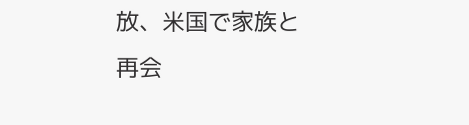放、米国で家族と再会